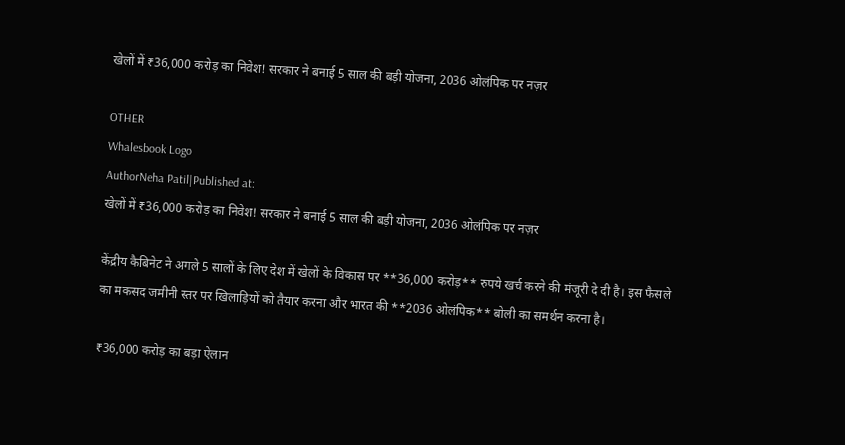खेलों में ₹36,000 करोड़ का निवेश! सरकार ने बनाई 5 साल की बड़ी योजना, 2036 ओलंपिक पर नज़र

OTHER
Whalesbook Logo
AuthorNeha Patil|Published at:
खेलों में ₹36,000 करोड़ का निवेश! सरकार ने बनाई 5 साल की बड़ी योजना, 2036 ओलंपिक पर नज़र

केंद्रीय कैबिनेट ने अगले 5 सालों के लिए देश में खेलों के विकास पर **36,000 करोड़** रुपये खर्च करने की मंजूरी दे दी है। इस फैसले का मकसद जमीनी स्तर पर खिलाड़ियों को तैयार करना और भारत की **2036 ओलंपिक** बोली का समर्थन करना है।

₹36,000 करोड़ का बड़ा ऐलान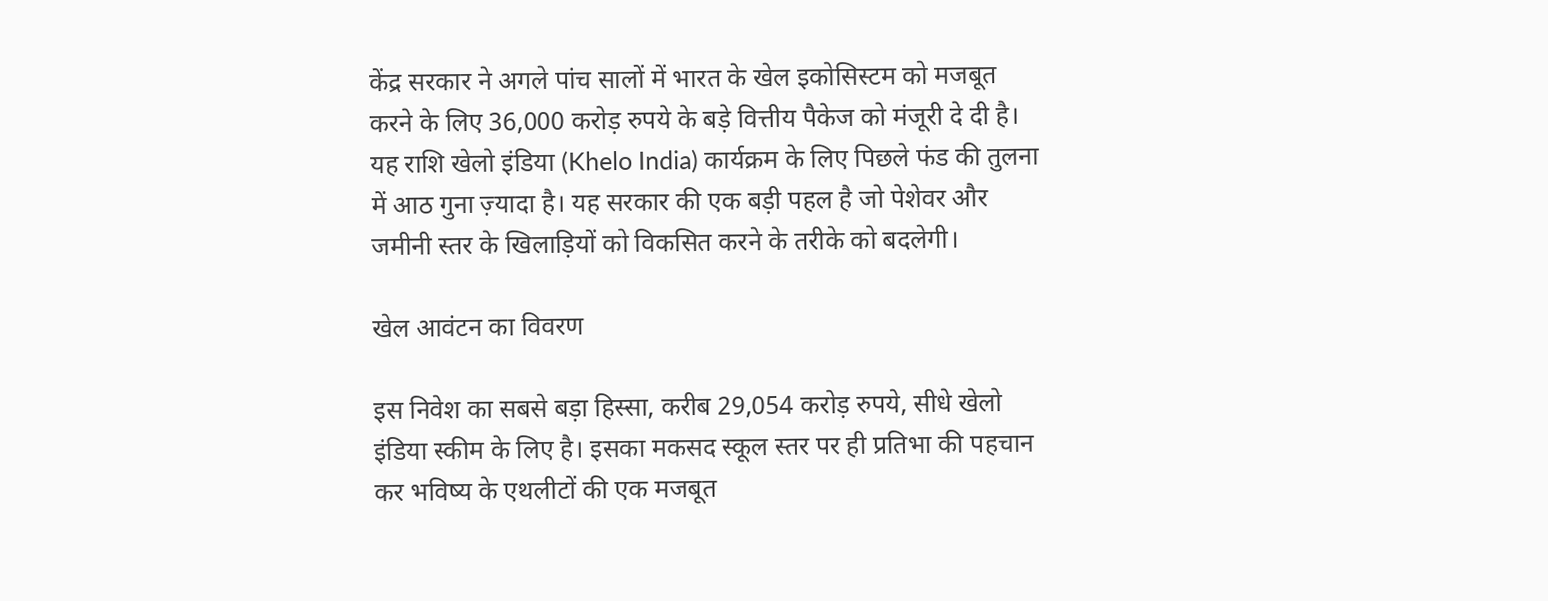केंद्र सरकार ने अगले पांच सालों में भारत के खेल इकोसिस्टम को मजबूत करने के लिए 36,000 करोड़ रुपये के बड़े वित्तीय पैकेज को मंजूरी दे दी है। यह राशि खेलो इंडिया (Khelo India) कार्यक्रम के लिए पिछले फंड की तुलना में आठ गुना ज़्यादा है। यह सरकार की एक बड़ी पहल है जो पेशेवर और जमीनी स्तर के खिलाड़ियों को विकसित करने के तरीके को बदलेगी।

खेल आवंटन का विवरण

इस निवेश का सबसे बड़ा हिस्सा, करीब 29,054 करोड़ रुपये, सीधे खेलो इंडिया स्कीम के लिए है। इसका मकसद स्कूल स्तर पर ही प्रतिभा की पहचान कर भविष्य के एथलीटों की एक मजबूत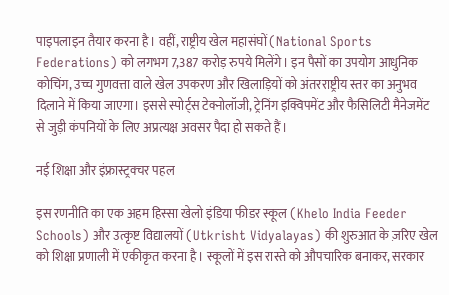पाइपलाइन तैयार करना है। वहीं, राष्ट्रीय खेल महासंघों (National Sports Federations) को लगभग 7,387 करोड़ रुपये मिलेंगे। इन पैसों का उपयोग आधुनिक कोचिंग, उच्च गुणवत्ता वाले खेल उपकरण और खिलाड़ियों को अंतरराष्ट्रीय स्तर का अनुभव दिलाने में किया जाएगा। इससे स्पोर्ट्स टेक्नोलॉजी, ट्रेनिंग इक्विपमेंट और फैसिलिटी मैनेजमेंट से जुड़ी कंपनियों के लिए अप्रत्यक्ष अवसर पैदा हो सकते हैं।

नई शिक्षा और इंफ्रास्ट्रक्चर पहल

इस रणनीति का एक अहम हिस्सा खेलो इंडिया फीडर स्कूल (Khelo India Feeder Schools) और उत्कृष्ट विद्यालयों (Utkrisht Vidyalayas) की शुरुआत के ज़रिए खेल को शिक्षा प्रणाली में एकीकृत करना है। स्कूलों में इस रास्ते को औपचारिक बनाकर, सरकार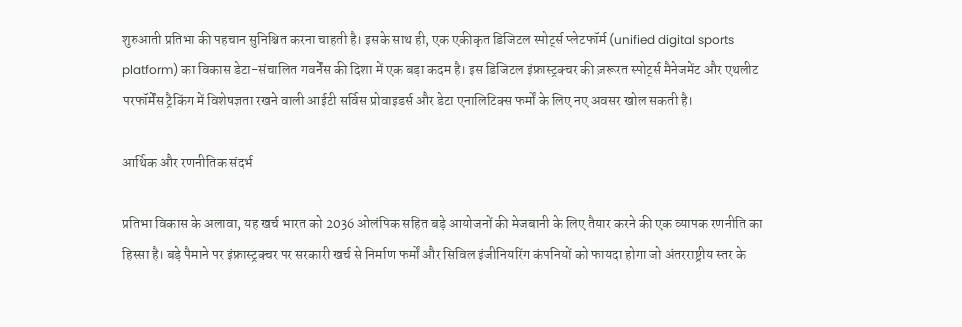शुरुआती प्रतिभा की पहचान सुनिश्चित करना चाहती है। इसके साथ ही, एक एकीकृत डिजिटल स्पोर्ट्स प्लेटफॉर्म (unified digital sports platform) का विकास डेटा-संचालित गवर्नेंस की दिशा में एक बड़ा कदम है। इस डिजिटल इंफ्रास्ट्रक्चर की ज़रूरत स्पोर्ट्स मैनेजमेंट और एथलीट परफॉर्मेंस ट्रैकिंग में विशेषज्ञता रखने वाली आईटी सर्विस प्रोवाइडर्स और डेटा एनालिटिक्स फर्मों के लिए नए अवसर खोल सकती है।

आर्थिक और रणनीतिक संदर्भ

प्रतिभा विकास के अलावा, यह खर्च भारत को 2036 ओलंपिक सहित बड़े आयोजनों की मेजबानी के लिए तैयार करने की एक व्यापक रणनीति का हिस्सा है। बड़े पैमाने पर इंफ्रास्ट्रक्चर पर सरकारी खर्च से निर्माण फर्मों और सिविल इंजीनियरिंग कंपनियों को फायदा होगा जो अंतरराष्ट्रीय स्तर के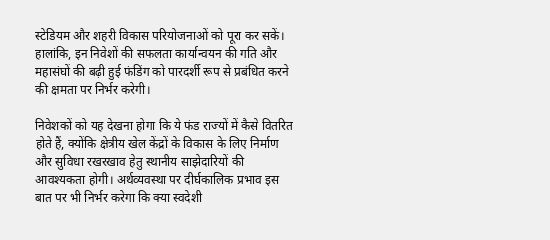स्टेडियम और शहरी विकास परियोजनाओं को पूरा कर सकें। हालांकि, इन निवेशों की सफलता कार्यान्वयन की गति और महासंघों की बढ़ी हुई फंडिंग को पारदर्शी रूप से प्रबंधित करने की क्षमता पर निर्भर करेगी।

निवेशकों को यह देखना होगा कि ये फंड राज्यों में कैसे वितरित होते हैं, क्योंकि क्षेत्रीय खेल केंद्रों के विकास के लिए निर्माण और सुविधा रखरखाव हेतु स्थानीय साझेदारियों की आवश्यकता होगी। अर्थव्यवस्था पर दीर्घकालिक प्रभाव इस बात पर भी निर्भर करेगा कि क्या स्वदेशी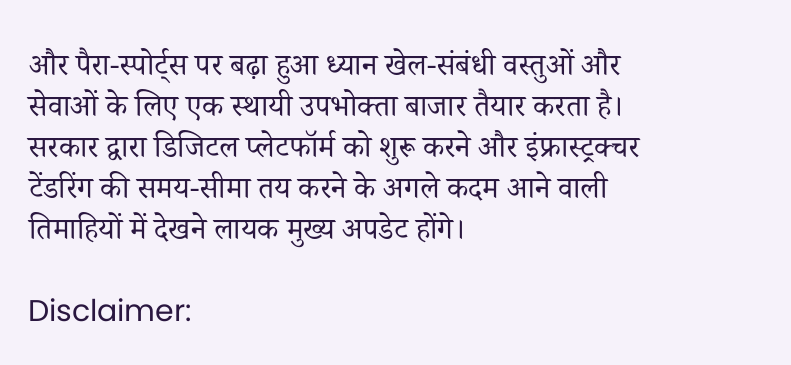और पैरा-स्पोर्ट्स पर बढ़ा हुआ ध्यान खेल-संबंधी वस्तुओं और सेवाओं के लिए एक स्थायी उपभोक्ता बाजार तैयार करता है। सरकार द्वारा डिजिटल प्लेटफॉर्म को शुरू करने और इंफ्रास्ट्रक्चर टेंडरिंग की समय-सीमा तय करने के अगले कदम आने वाली तिमाहियों में देखने लायक मुख्य अपडेट होंगे।

Disclaimer: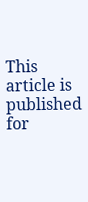This article is published for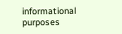informational purposes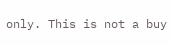only. This is not a buy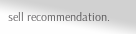sell recommendation.